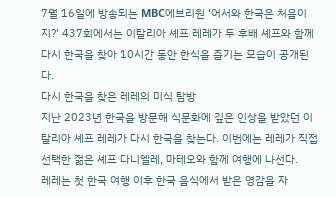7월 16일에 방송되는 MBC에브리원 ‘어서와 한국은 처음이지?’ 437회에서는 이탈리아 셰프 레레가 두 후배 셰프와 함께 다시 한국을 찾아 10시간 동안 한식을 즐기는 모습이 공개된다.
다시 한국을 찾은 레레의 미식 탐방
지난 2023년 한국을 방문해 식문화에 깊은 인상을 받았던 이탈리아 셰프 레레가 다시 한국을 찾는다. 이번에는 레레가 직접 선택한 젊은 셰프 다니엘레, 마테오와 함께 여행에 나선다.
레레는 첫 한국 여행 이후 한국 음식에서 받은 영감을 자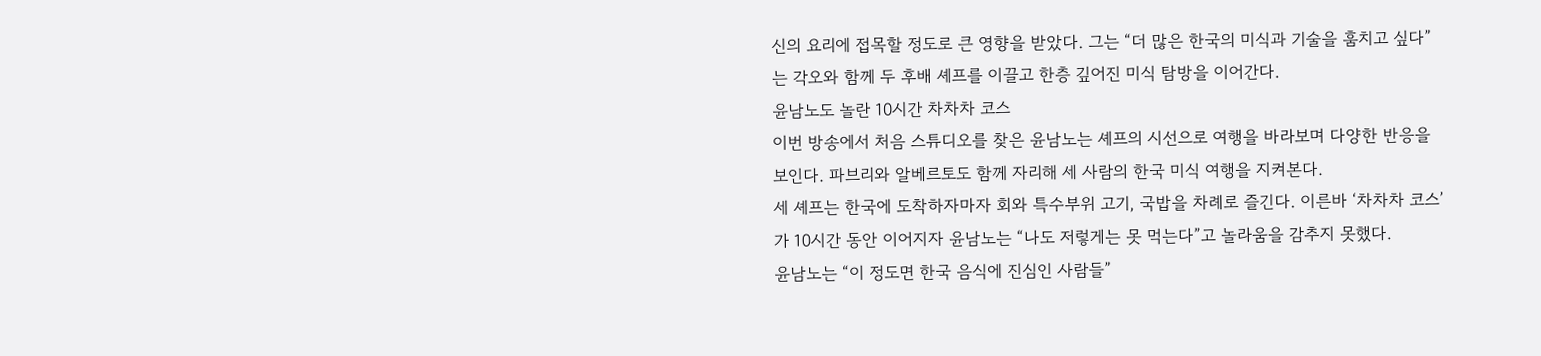신의 요리에 접목할 정도로 큰 영향을 받았다. 그는 “더 많은 한국의 미식과 기술을 훔치고 싶다”는 각오와 함께 두 후배 셰프를 이끌고 한층 깊어진 미식 탐방을 이어간다.
윤남노도 놀란 10시간 차차차 코스
이번 방송에서 처음 스튜디오를 찾은 윤남노는 셰프의 시선으로 여행을 바라보며 다양한 반응을 보인다. 파브리와 알베르토도 함께 자리해 세 사람의 한국 미식 여행을 지켜본다.
세 셰프는 한국에 도착하자마자 회와 특수부위 고기, 국밥을 차례로 즐긴다. 이른바 ‘차차차 코스’가 10시간 동안 이어지자 윤남노는 “나도 저렇게는 못 먹는다”고 놀라움을 감추지 못했다.
윤남노는 “이 정도면 한국 음식에 진심인 사람들”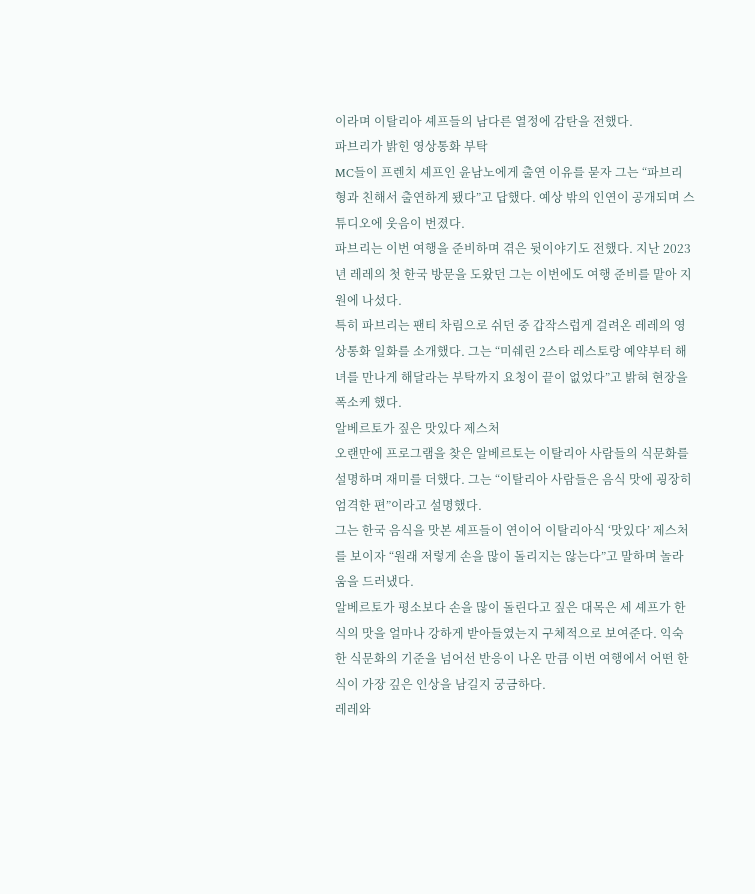이라며 이탈리아 셰프들의 남다른 열정에 감탄을 전했다.
파브리가 밝힌 영상통화 부탁
MC들이 프렌치 셰프인 윤남노에게 출연 이유를 묻자 그는 “파브리 형과 친해서 출연하게 됐다”고 답했다. 예상 밖의 인연이 공개되며 스튜디오에 웃음이 번졌다.
파브리는 이번 여행을 준비하며 겪은 뒷이야기도 전했다. 지난 2023년 레레의 첫 한국 방문을 도왔던 그는 이번에도 여행 준비를 맡아 지원에 나섰다.
특히 파브리는 팬티 차림으로 쉬던 중 갑작스럽게 걸려온 레레의 영상통화 일화를 소개했다. 그는 “미쉐린 2스타 레스토랑 예약부터 해녀를 만나게 해달라는 부탁까지 요청이 끝이 없었다”고 밝혀 현장을 폭소케 했다.
알베르토가 짚은 맛있다 제스처
오랜만에 프로그램을 찾은 알베르토는 이탈리아 사람들의 식문화를 설명하며 재미를 더했다. 그는 “이탈리아 사람들은 음식 맛에 굉장히 엄격한 편”이라고 설명했다.
그는 한국 음식을 맛본 셰프들이 연이어 이탈리아식 ‘맛있다’ 제스처를 보이자 “원래 저렇게 손을 많이 돌리지는 않는다”고 말하며 놀라움을 드러냈다.
알베르토가 평소보다 손을 많이 돌린다고 짚은 대목은 세 셰프가 한식의 맛을 얼마나 강하게 받아들였는지 구체적으로 보여준다. 익숙한 식문화의 기준을 넘어선 반응이 나온 만큼 이번 여행에서 어떤 한식이 가장 깊은 인상을 남길지 궁금하다.
레레와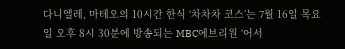다니엘레, 마테오의 10시간 한식 ‘차차차 코스’는 7월 16일 목요일 오후 8시 30분에 방송되는 MBC에브리원 ‘어서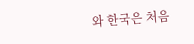와 한국은 처음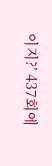이지?’ 437회에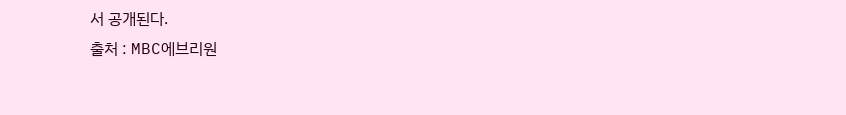서 공개된다.
출처 : MBC에브리원